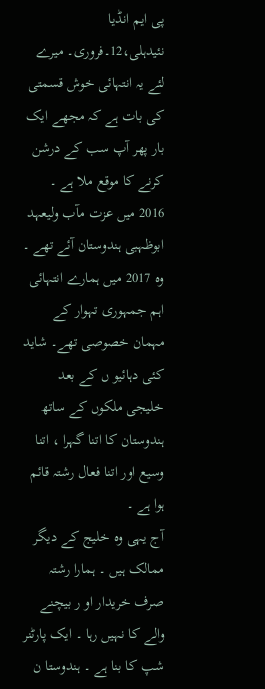پی ایم انڈیا
نئیدہلی،12۔فروری۔ میرے لئے یہ انتہائی خوش قسمتی کی بات ہے کہ مجھے ایک بار پھر آپ سب کے درشن کرنے کا موقع ملا ہے ۔
2016 میں عزت مآب ولیعہد ابوظہبی ہندوستان آئے تھے ۔ وہ 2017 میں ہمارے انتہائی اہم جمہوری تہوار کے مہمان خصوصی تھے۔ شاید کئی دہائیو ں کے بعد خلیجی ملکوں کے ساتھ ہندوستان کا اتنا گہرا ، اتنا وسیع اور اتنا فعال رشتہ قائم ہوا ہے ۔
آج یہی وہ خلیج کے دیگر ممالک ہیں ۔ ہمارا رشتہ صرف خریدار او ر بیچنے والے کا نہیں رہا ۔ ایک پارٹنر شپ کا بنا ہے ۔ ہندوستا ن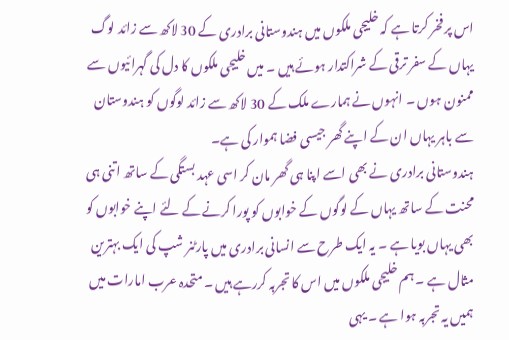اس پر فخر کرتا ہے کہ خلیجی ملکوں میں ہندوستانی برادری کے 30 لاکھ سے زائد لوگ یہاں کے سفر ترقی کے شراکتدار ہوئے ہیں ۔ میں خلیجی ملکوں کا دل کی گہرائیوں سے ممنون ہوں ۔ انہوں نے ہمارے ملک کے 30 لاکھ سے زائد لوگوں کو ہندوستان سے باہر یہاں ان کے اپنے گھر جیسی فضا ہموار کی ہے۔
ہندوستانی برادری نے بھی اسے اپنا ہی گھر مان کر اسی عہد بستگی کے ساتھ اتنی ہی محنت کے ساتھ یہاں کے لوگوں کے خوابوں کو پورا کرنے کے لئے اپنے خوابوں کو بھی یہاں بویا ہے ۔ یہ ایک طرح سے انسانی برادری میں پارٹنر شپ کی ایک بہترین مثال ہے ۔ ہم خلیجی ملکوں میں اس کا تجربہ کررہے ہیں ۔ متحدہ عرب امارات میں ہمیں یہ تجربہ ہوا ہے ۔ یہی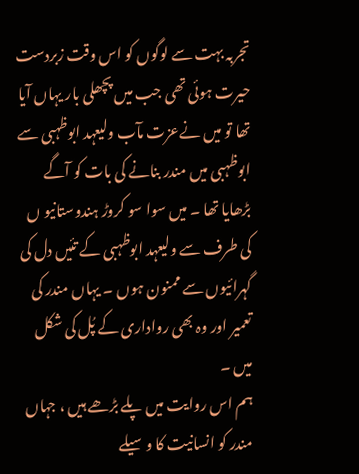تجربہ بہت سے لوگوں کو اس وقت زبردست حیرت ہوئی تھی جب میں پچھلی بار یہاں آیا تھا تو میں نےعزت مآب ولیعہد ابوظہبی سے ابوظہبی میں مندر بنانے کی بات کو آگے بڑھایا تھا ۔ میں سوا سو کروڑ ہندوستانیو ں کی طرف سے ولیعہد ابوظہبی کے تئیں دل کی گہرائیوں سے ممنون ہوں ۔ یہاں مندر کی تعمیر اور وہ بھی رواداری کے پُل کی شکل میں ۔
ہم اس روایت میں پلے بڑھے ہیں ، جہاں مندر کو انسانیت کا وسیلے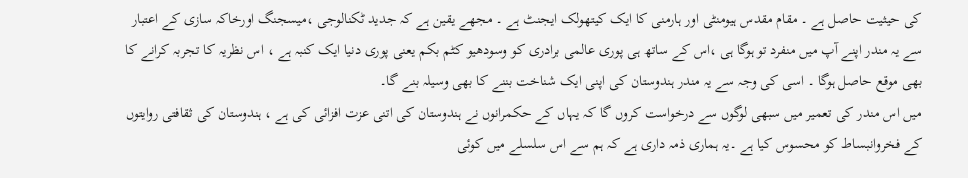کی حیثیت حاصل ہے ۔ مقام مقدس ہیومنٹی اور ہارمنی کا ایک کیتھولک ایجنٹ ہے ۔ مجھے یقین ہے کہ جدید ٹکنالوجی ،میسجنگ اورخاکہ سازی کے اعتبار سے یہ مندر اپنے آپ میں منفرد تو ہوگا ہی ،اس کے ساتھ ہی پوری عالمی برادری کو وسودھیو کٹم بکم یعنی پوری دنیا ایک کنبہ ہے ، اس نظریہ کا تجربہ کرانے کا بھی موقع حاصل ہوگا ۔ اسی کی وجہ سے یہ مندر ہندوستان کی اپنی ایک شناخت بننے کا بھی وسیلہ بنے گا۔
میں اس مندر کی تعمیر میں سبھی لوگوں سے درخواست کروں گا کہ یہاں کے حکمرانوں نے ہندوستان کی اتنی عزت افزائی کی ہے ، ہندوستان کی ثقافتی روایتوں کے فخروانبساط کو محسوس کیا ہے ۔یہ ہماری ذمہ داری ہے کہ ہم سے اس سلسلے میں کوئی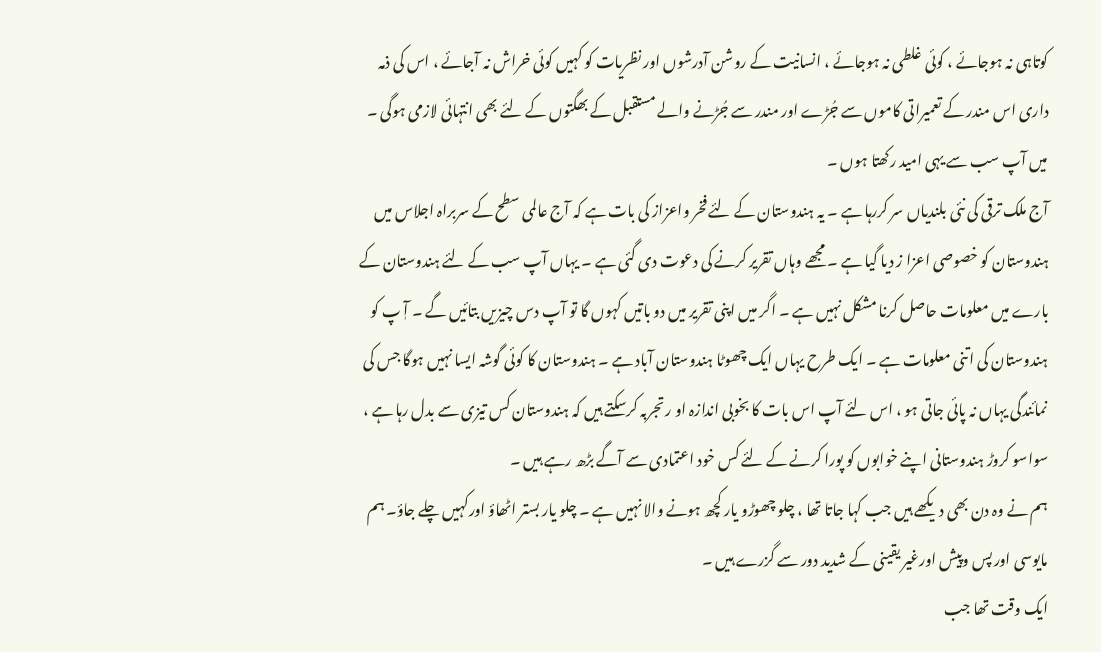کوتاہی نہ ہوجائے ، کوئی غلطی نہ ہوجائے ، انسانیت کے روشن آدرشوں اور نظریات کو کہیں کوئی خراش نہ آجائے ، اس کی ذمہ داری اس مندر کے تعمیراتی کاموں سے جُڑے اور مندر سے جُڑنے والے مستقبل کے بھگتوں کے لئے بھی انتہائی لازمی ہوگی ۔ میں آپ سب سے یہی امید رکھتا ہوں ۔
آج ملک ترقی کی نئی بلندیاں سر کررہا ہے ۔ یہ ہندوستان کے لئے فخر واعزاز کی بات ہے کہ آج عالمی سطح کے سربراہ اجلاس میں ہندوستان کو خصوصی اعزا ز دیا گیا ہے ۔ مجھے وہاں تقریر کرنے کی دعوت دی گئی ہے ۔ یہاں آپ سب کے لئے ہندوستان کے بارے میں معلومات حاصل کرنا مشکل نہیں ہے ۔ اگر میں اپنی تقریر میں دو باتیں کہوں گا تو آپ دس چیزیں بتائیں گے ۔ آٖ پ کو ہندوستان کی اتنی معلومات ہے ۔ ایک طرح یہاں ایک چھوٹا ہندوستان آباد ہے ۔ ہندوستان کا کوئی گوشہ ایسا نہیں ہوگا جس کی نمائندگی یہاں نہ پائی جاتی ہو ، اس لئے آپ اس بات کا بخوبی اندازہ او ر تجربہ کرسکتے ہیں کہ ہندوستان کس تیزی سے بدل رہا ہے ، سواسو کروڑ ہندوستانی اپنے خوابوں کو پورا کرنے کے لئے کس خود اعتمادی سے آگے بڑھ رہے ہیں ۔
ہم نے وہ دن بھی دیکھے ہیں جب کہا جاتا تھا ، چلو چھوڑو یار کچھ ہونے والا نہیں ہے ۔ چلو یار بستر اٹھاؤ اورکہیں چلے جاؤ۔ ہم مایوسی اور پس وپیش اورغیر یقینی کے شدید دور سے گزرے ہیں ۔
ایک وقت تھا جب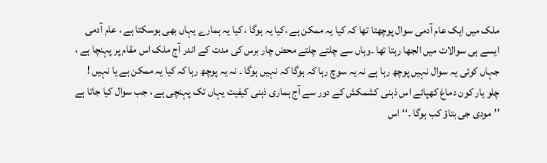ملک میں ایک عام آدمی سوال پوچھتا تھا کہ کیا یہ ممکن ہے ،کیا یہ ہوگا ، کیا یہ ہمارے یہاں بھی ہوسکتا ہے ، عام آدمی ایسے ہی سوالات میں الجھا رہتا تھا ۔وہاں سے چلتے چلتے محض چار برس کی مدت کے اندر آج ملک اس مقام پر پہنچا ہے ، جہاں کوئی یہ سوال نہیں پوچھ رہا ہے نہ یہ سوچ رہا کہ ہوگا کہ نہیں ہوگا ۔ نہ یہ پوچھ رہا کہ کیا یہ ممکن ہے یا نہیں ! چلو یار کون دماغ کھپائے اس ذہنی کشمکش کے دور سے آج ہماری ذہنی کیفیت یہاں تک پہنچی ہے ، جب سوال کیا جاتا ہے ’’ مودی جی بتاؤ کب ہوگا ۔‘‘ اس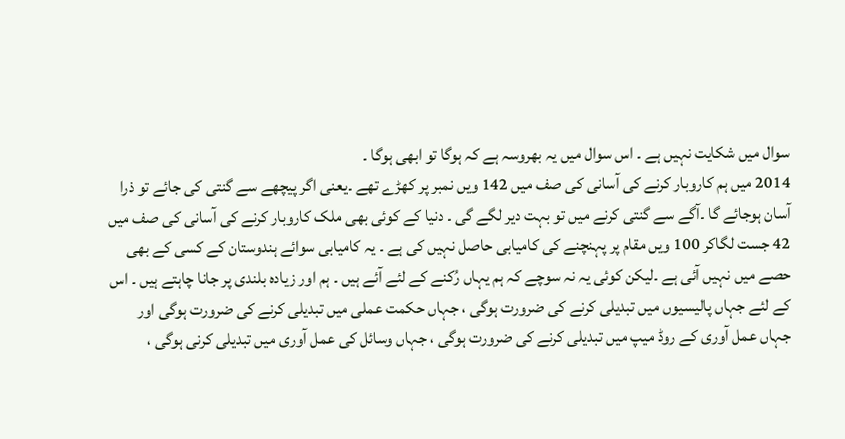سوال میں شکایت نہیں ہے ۔ اس سوال میں یہ بھروسہ ہے کہ ہوگا تو ابھی ہوگا ۔
2014 میں ہم کاروبار کرنے کی آسانی کی صف میں 142 ویں نمبر پر کھڑے تھے ۔یعنی اگر پیچھے سے گنتی کی جائے تو ذرا آسان ہوجائے گا ۔آگے سے گنتی کرنے میں تو بہت دیر لگے گی ۔ دنیا کے کوئی بھی ملک کاروبار کرنے کی آسانی کی صف میں 42 جست لگاکر 100 ویں مقام پر پہنچنے کی کامیابی حاصل نہیں کی ہے ۔ یہ کامیابی سوائے ہندوستان کے کسی کے بھی حصے میں نہیں آئی ہے ۔لیکن کوئی یہ نہ سوچے کہ ہم یہاں رُکنے کے لئے آئے ہیں ۔ ہم اور زیادہ بلندی پر جانا چاہتے ہیں ۔ اس کے لئے جہاں پالیسیوں میں تبدیلی کرنے کی ضرورت ہوگی ، جہاں حکمت عملی میں تبدیلی کرنے کی ضرورت ہوگی اور جہاں عمل آوری کے روڈ میپ میں تبدیلی کرنے کی ضرورت ہوگی ، جہاں وسائل کی عمل آوری میں تبدیلی کرنی ہوگی ،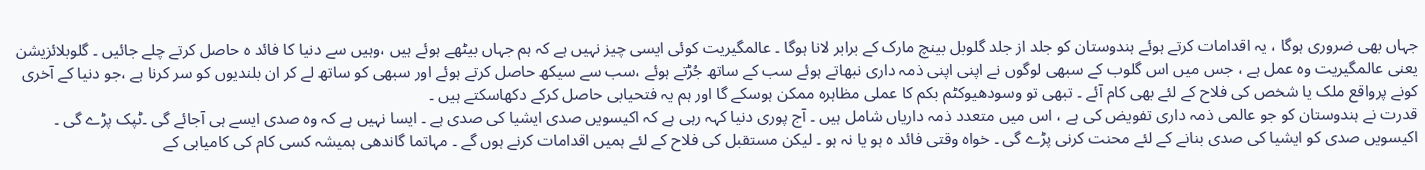جہاں بھی ضروری ہوگا ، یہ اقدامات کرتے ہوئے ہندوستان کو جلد از جلد گلوبل بینچ مارک کے برابر لانا ہوگا ۔ عالمگیریت کوئی ایسی چیز نہیں ہے کہ ہم جہاں بیٹھے ہوئے ہیں ،وہیں سے دنیا کا فائد ہ حاصل کرتے چلے جائیں ۔ گلوبلائزیشن یعنی عالمگیریت وہ عمل ہے ، جس میں اس گلوب کے سبھی لوگوں نے اپنی اپنی ذمہ داری نبھاتے ہوئے سب کے ساتھ جُڑتے ہوئے ،سب سے سیکھ حاصل کرتے ہوئے اور سبھی کو ساتھ لے کر ان بلندیوں کو سر کرنا ہے ،جو دنیا کے آخری کونے پرواقع ملک یا شخص کی فلاح کے لئے بھی کام آئے ۔ تبھی تو وسودھیوکٹم بکم کا عملی مظاہرہ ممکن ہوسکے گا اور ہم یہ فتحیابی حاصل کرکے دکھاسکتے ہیں ۔
قدرت نے ہندوستان کو جو عالمی ذمہ داری تفویض کی ہے ، اس میں متعدد ذمہ داریاں شامل ہیں ۔ آج پوری دنیا کہہ رہی ہے کہ اکیسویں صدی ایشیا کی صدی ہے ۔ ایسا نہیں ہے کہ وہ صدی ایسے ہی آجائے گی ۔ٹپک پڑے گی ۔ اکیسویں صدی کو ایشیا کی صدی بنانے کے لئے محنت کرنی پڑے گی ۔ خواہ وقتی فائد ہ ہو یا نہ ہو ۔ لیکن مستقبل کی فلاح کے لئے ہمیں اقدامات کرنے ہوں گے ۔ مہاتما گاندھی ہمیشہ کسی کام کی کامیابی کے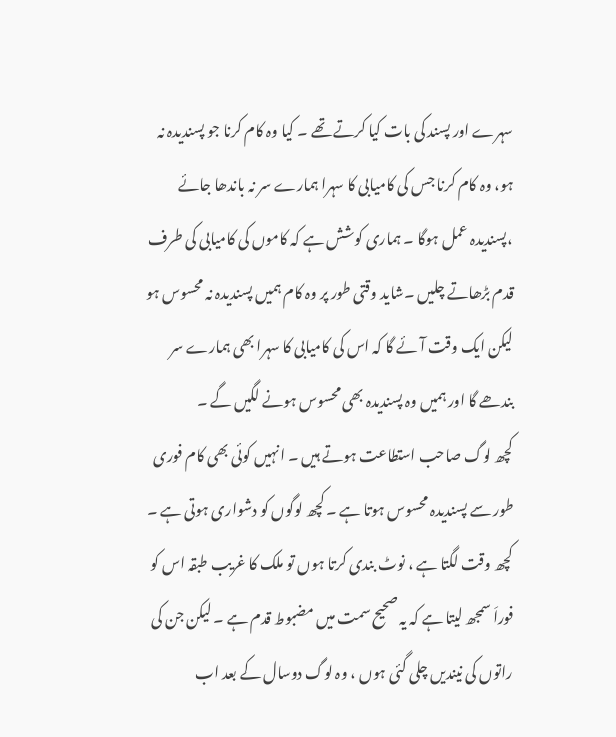سہرے اور پسند کی بات کیا کرتے تھے ۔ کیا وہ کام کرنا جو پسندیدہ نہ ہو، وہ کام کرنا جس کی کامیابی کا سہرا ہمارے سر نہ باندھا جائے ،پسندیدہ عمل ہوگا ۔ ہماری کوشش ہے کہ کاموں کی کامیابی کی طرف قدم بڑھاتے چلیں ۔شاید وقتی طور پر وہ کام ہمیں پسندیدہ نہ محسوس ہو لیکن ایک وقت آئے گا کہ اس کی کامیابی کا سہرا بھی ہمارے سر بندھے گا اور ہمیں وہ پسندیدہ بھی محسوس ہونے لگیں گے ۔
کچھ لوگ صاحب استطاعت ہوتے ہیں ۔ انہیں کوئی بھی کام فوری طور سے پسندیدہ محسوس ہوتا ہے ۔ کچھ لوگوں کو دشواری ہوتی ہے ۔ کچھ وقت لگتا ہے ، نوٹ بندی کرتا ہوں تو ملک کا غریب طبقہ اس کو فوراَ سمجھ لیتا ہے کہ یہ صحیح سمت میں مضبوط قدم ہے ۔ لیکن جن کی راتوں کی نیندیں چلی گئی ہوں ، وہ لوگ دوسال کے بعد اب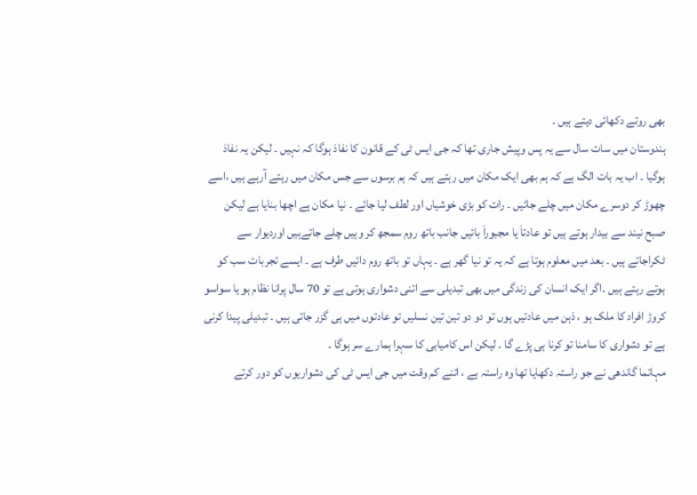بھی روتے دکھائی دیتے ہیں ۔
ہندوستان میں سات سال سے یہ پس وپیش جاری تھا کہ جی ایس ٹی کے قانون کا نفاذ ہوگا کہ نہیں ۔ لیکن یہ نفاذ ہوگیا ۔ اب یہ بات الگ ہے کہ ہم بھی ایک مکان میں رہتے ہیں کہ ہم برسوں سے جس مکان میں رہتے آرہے ہیں ،اسے چھوڑ کر دوسرے مکان میں چلے جائیں ۔ رات کو بڑی خوشیاں اور لطف لیا جائے ۔ نیا مکان ہے اچھا بنایا ہے لیکن صبح نیند سے بیدار ہوتے ہیں تو عادتاَ یا مجبوراَ بائیں جانب باتھ روم سمجھ کر وہیں چلے جاتےہیں اوردیوار سے ٹکراجاتے ہیں ۔ بعد میں معلوم ہوتا ہے کہ یہ تو نیا گھر ہے ۔ یہاں تو باتھ روم دائیں طرف ہے ۔ ایسے تجربات سب کو ہوتے رہتے ہیں ۔اگر ایک انسان کی زندگی میں بھی تبدیلی سے اتنی دشواری ہوتی ہے تو 70 سال پرانا نظام ہو یا سواسو کروڑ افراد کا ملک ہو ، ذہن میں عادتیں ہوں تو دو دو تین تین نسلیں تو عادتوں میں ہی گزر جاتی ہیں ۔ تبدیلی پیدا کرنی ہے تو دشواری کا سامنا تو کرنا ہی پڑے گا ۔ لیکن اس کامیابی کا سہرا ہمارے سر ہوگا ۔
مہاتما گاندھی نے جو راستہ دکھایا تھا وہ راستہ ہے ، اتنے کم وقت میں جی ایس ٹی کی دشواریوں کو دور کرتے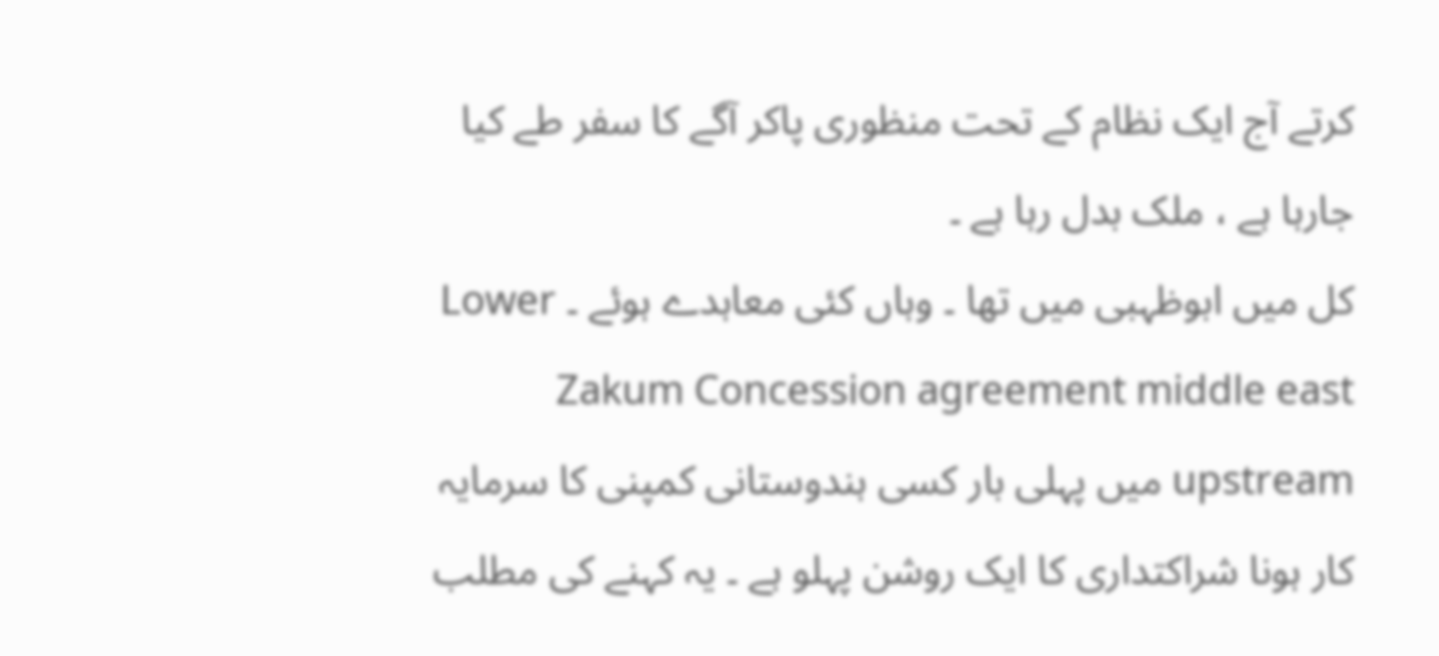کرتے آج ایک نظام کے تحت منظوری پاکر آگے کا سفر طے کیا جارہا ہے ، ملک بدل رہا ہے ۔
کل میں ابوظہبی میں تھا ۔ وہاں کئی معاہدے ہوئے ۔ Lower Zakum Concession agreement middle east upstream میں پہلی بار کسی ہندوستانی کمپنی کا سرمایہ کار ہونا شراکتداری کا ایک روشن پہلو ہے ۔ یہ کہنے کی مطلب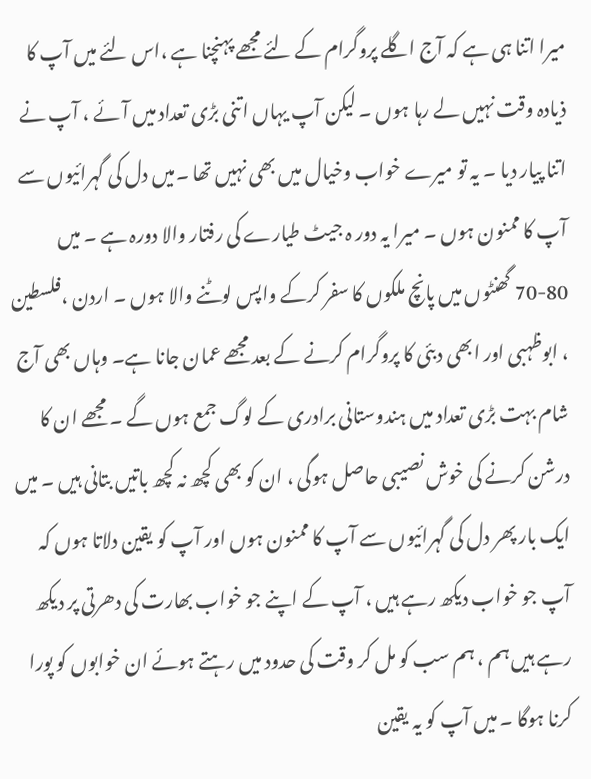میرا اتنا ہی ہے کہ آج اگلے پروگرام کے لئے مجھے پہنچنا ہے ،اس لئے میں آپ کا ذیادہ وقت نہیں لے رہا ہوں ۔ لیکن آپ یہاں اتنی بڑی تعداد میں آئے ، آپ نے اتنا پیار دیا ۔ یہ تو میرے خواب وخیال میں بھی نہیں تھا ۔میں دل کی گہرائیوں سے آپ کا ممنون ہوں ۔ میرا یہ دور ہ جیٹ طیارے کی رفتار والا دورہ ہے ۔ میں 80-70 گھنٹوں میں پانچ ملکوں کا سفر کرکے واپس لوٹنے والا ہوں ۔ اردن ،فلسطین ، ابوظہبی اور ابھی دبئی کا پروگرام کرنے کے بعد مجھے عمان جانا ہے۔ وہاں بھی آج شام بہت بڑی تعداد میں ہندوستانی برادری کے لوگ جمع ہوں گے ۔ مجھے ان کا درشن کرنے کی خوش نصیبی حاصل ہوگی ، ان کو بھی کچھ نہ کچھ باتیں بتانی ہیں ۔ میں ایک بار پھر دل کی گہرائیوں سے آپ کا ممنون ہوں اور آپ کو یقین دلاتا ہوں کہ آپ جو خواب دیکھ رہے ہیں ، آپ کے اپنے جو خواب بھارت کی دھرتی پر دیکھ رہے ہیں ہم ، ہم سب کو مل کر وقت کی حدود میں رہتے ہوئے ان خوابوں کو پورا کرنا ہوگا ۔ میں آپ کو یہ یقین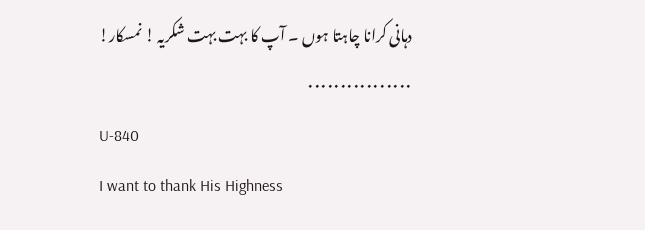دہانی کرانا چاہتا ہوں ۔ آپ کا بہت بہت شکریہ ! نمسکار!
۰۰۰۰۰۰۰۰۰۰۰۰۰۰۰۰
U-840
I want to thank His Highness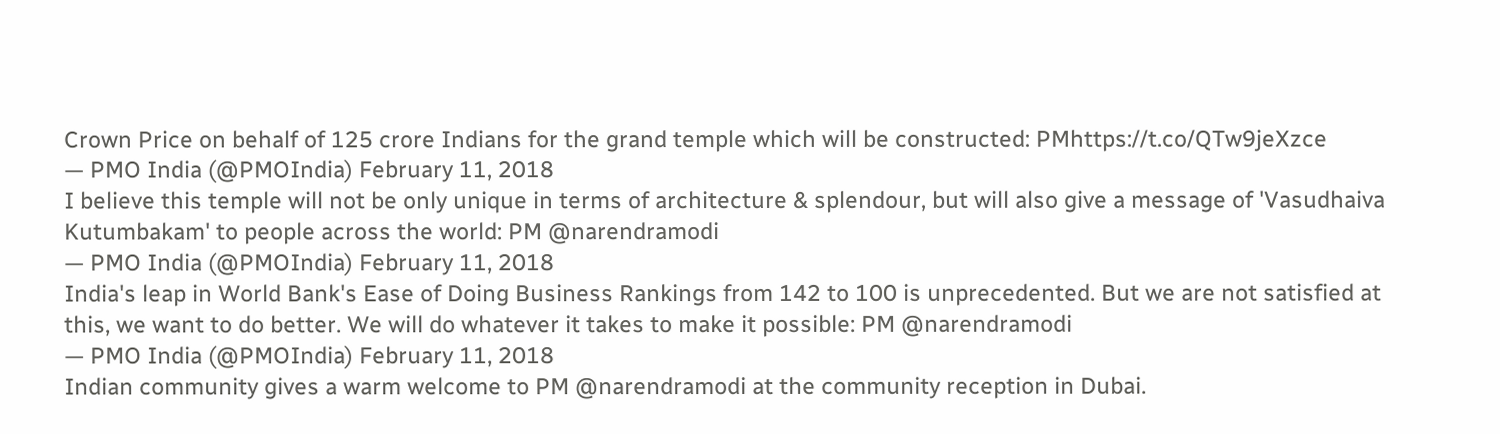Crown Price on behalf of 125 crore Indians for the grand temple which will be constructed: PMhttps://t.co/QTw9jeXzce
— PMO India (@PMOIndia) February 11, 2018
I believe this temple will not be only unique in terms of architecture & splendour, but will also give a message of 'Vasudhaiva Kutumbakam' to people across the world: PM @narendramodi
— PMO India (@PMOIndia) February 11, 2018
India's leap in World Bank's Ease of Doing Business Rankings from 142 to 100 is unprecedented. But we are not satisfied at this, we want to do better. We will do whatever it takes to make it possible: PM @narendramodi
— PMO India (@PMOIndia) February 11, 2018
Indian community gives a warm welcome to PM @narendramodi at the community reception in Dubai.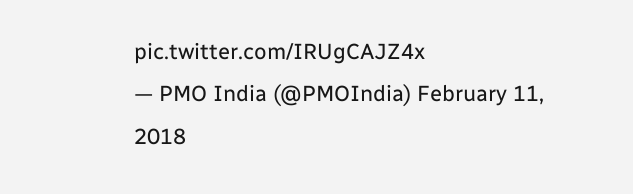pic.twitter.com/IRUgCAJZ4x
— PMO India (@PMOIndia) February 11, 2018